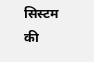सिस्टम की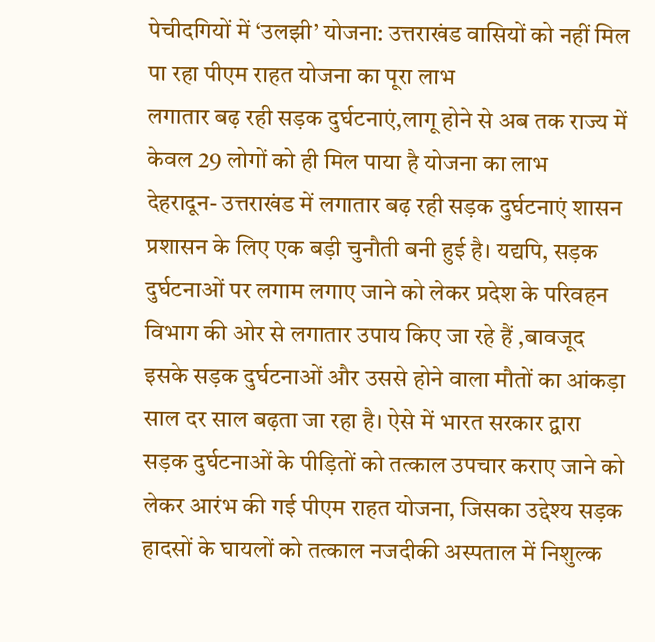पेचीदगियों में ‘उलझी’ योजना: उत्तराखंड वासियों को नहीं मिल पा रहा पीएम राहत योजना का पूरा लाभ
लगातार बढ़ रही सड़क दुर्घटनाएं,लागू होने से अब तक राज्य में केवल 29 लोगों को ही मिल पाया है योजना का लाभ
देहरादून- उत्तराखंड में लगातार बढ़ रही सड़क दुर्घटनाएं शासन प्रशासन के लिए एक बड़ी चुनौती बनी हुई है। यद्यपि, सड़क दुर्घटनाओं पर लगाम लगाए जाने को लेकर प्रदेश के परिवहन विभाग की ओर से लगातार उपाय किए जा रहे हैं ,बावजूद इसके सड़क दुर्घटनाओं और उससे होने वाला मौतों का आंकड़ा साल दर साल बढ़ता जा रहा है। ऐसे में भारत सरकार द्वारा सड़क दुर्घटनाओं के पीड़ितों को तत्काल उपचार कराए जाने को लेकर आरंभ की गई पीएम राहत योजना, जिसका उद्देश्य सड़क हादसों के घायलों को तत्काल नजदीकी अस्पताल में निशुल्क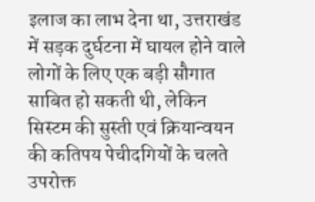इलाज का लाभ देना था, उत्तराखंड में सड़क दुर्घटना में घायल होने वाले लोगों के लिए एक बड़ी सौगात साबित हो सकती थी, लेकिन सिस्टम की सुस्ती एवं क्रियान्वयन की कतिपय पेचीदगियों के चलते उपरोक्त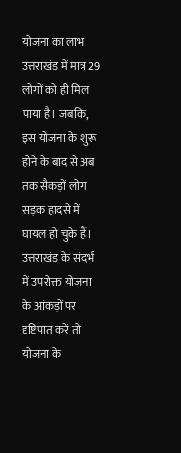योजना का लाभ उत्तराखंड में मात्र 29 लोगों को ही मिल पाया है। जबकि, इस योजना के शुरू होने के बाद से अब तक सैकड़ों लोग सड़क हादसे में घायल हो चुके हैं। उत्तराखंड के संदर्भ में उपरोक्त योजना के आंकड़ों पर दृष्टिपात करें तो योजना के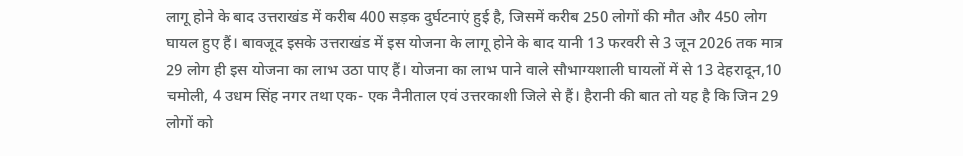लागू होने के बाद उत्तराखंड में करीब 400 सड़क दुर्घटनाएं हुई है, जिसमें करीब 250 लोगों की मौत और 450 लोग घायल हुए हैं। बावजूद इसके उत्तराखंड में इस योजना के लागू होने के बाद यानी 13 फरवरी से 3 जून 2026 तक मात्र 29 लोग ही इस योजना का लाभ उठा पाए हैं। योजना का लाभ पाने वाले सौभाग्यशाली घायलों में से 13 देहरादून,10 चमोली, 4 उधम सिंह नगर तथा एक- एक नैनीताल एवं उत्तरकाशी जिले से हैं। हैरानी की बात तो यह है कि जिन 29 लोगों को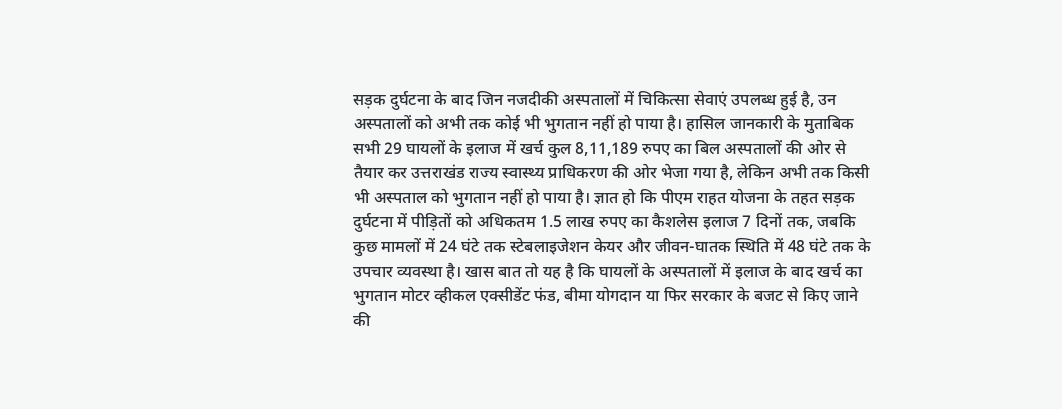सड़क दुर्घटना के बाद जिन नजदीकी अस्पतालों में चिकित्सा सेवाएं उपलब्ध हुई है, उन अस्पतालों को अभी तक कोई भी भुगतान नहीं हो पाया है। हासिल जानकारी के मुताबिक सभी 29 घायलों के इलाज में खर्च कुल 8,11,189 रुपए का बिल अस्पतालों की ओर से तैयार कर उत्तराखंड राज्य स्वास्थ्य प्राधिकरण की ओर भेजा गया है, लेकिन अभी तक किसी भी अस्पताल को भुगतान नहीं हो पाया है। ज्ञात हो कि पीएम राहत योजना के तहत सड़क दुर्घटना में पीड़ितों को अधिकतम 1.5 लाख रुपए का कैशलेस इलाज 7 दिनों तक, जबकि कुछ मामलों में 24 घंटे तक स्टेबलाइजेशन केयर और जीवन-घातक स्थिति में 48 घंटे तक के उपचार व्यवस्था है। खास बात तो यह है कि घायलों के अस्पतालों में इलाज के बाद खर्च का भुगतान मोटर व्हीकल एक्सीडेंट फंड, बीमा योगदान या फिर सरकार के बजट से किए जाने की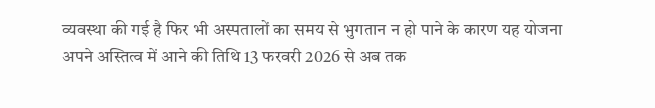व्यवस्था की गई है फिर भी अस्पतालों का समय से भुगतान न हो पाने के कारण यह योजना अपने अस्तित्व में आने की तिथि 13 फरवरी 2026 से अब तक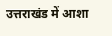उत्तराखंड में आशा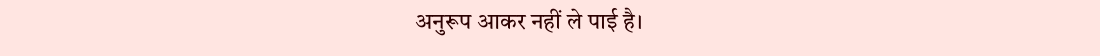अनुरूप आकर नहीं ले पाई है।